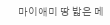마이애미 땅 밟은 메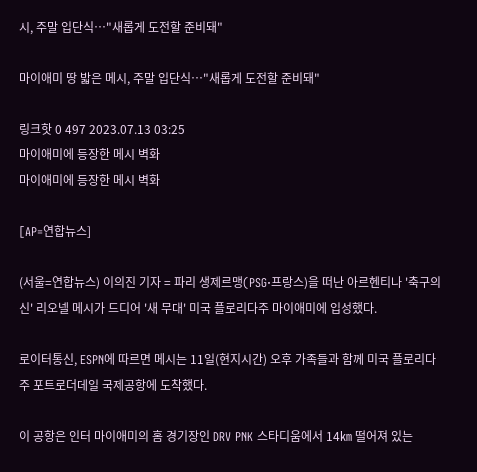시, 주말 입단식…"새롭게 도전할 준비돼"

마이애미 땅 밟은 메시, 주말 입단식…"새롭게 도전할 준비돼"

링크핫 0 497 2023.07.13 03:25
마이애미에 등장한 메시 벽화
마이애미에 등장한 메시 벽화

[AP=연합뉴스]

(서울=연합뉴스) 이의진 기자 = 파리 생제르맹(PSG·프랑스)을 떠난 아르헨티나 '축구의 신' 리오넬 메시가 드디어 '새 무대' 미국 플로리다주 마이애미에 입성했다.

로이터통신, ESPN에 따르면 메시는 11일(현지시간) 오후 가족들과 함께 미국 플로리다주 포트로더데일 국제공항에 도착했다.

이 공항은 인터 마이애미의 홈 경기장인 DRV PNK 스타디움에서 14㎞ 떨어져 있는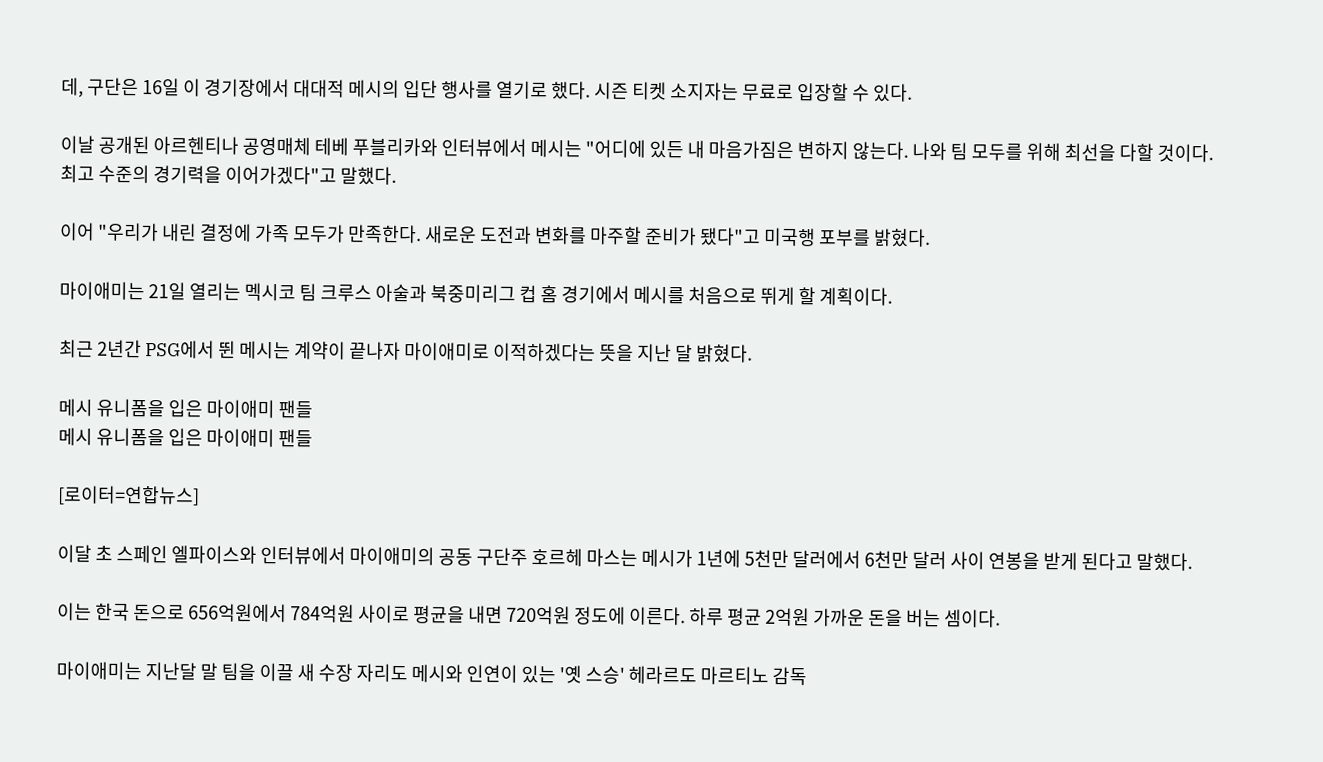데, 구단은 16일 이 경기장에서 대대적 메시의 입단 행사를 열기로 했다. 시즌 티켓 소지자는 무료로 입장할 수 있다.

이날 공개된 아르헨티나 공영매체 테베 푸블리카와 인터뷰에서 메시는 "어디에 있든 내 마음가짐은 변하지 않는다. 나와 팀 모두를 위해 최선을 다할 것이다. 최고 수준의 경기력을 이어가겠다"고 말했다.

이어 "우리가 내린 결정에 가족 모두가 만족한다. 새로운 도전과 변화를 마주할 준비가 됐다"고 미국행 포부를 밝혔다.

마이애미는 21일 열리는 멕시코 팀 크루스 아술과 북중미리그 컵 홈 경기에서 메시를 처음으로 뛰게 할 계획이다.

최근 2년간 PSG에서 뛴 메시는 계약이 끝나자 마이애미로 이적하겠다는 뜻을 지난 달 밝혔다.

메시 유니폼을 입은 마이애미 팬들
메시 유니폼을 입은 마이애미 팬들

[로이터=연합뉴스]

이달 초 스페인 엘파이스와 인터뷰에서 마이애미의 공동 구단주 호르헤 마스는 메시가 1년에 5천만 달러에서 6천만 달러 사이 연봉을 받게 된다고 말했다.

이는 한국 돈으로 656억원에서 784억원 사이로 평균을 내면 720억원 정도에 이른다. 하루 평균 2억원 가까운 돈을 버는 셈이다.

마이애미는 지난달 말 팀을 이끌 새 수장 자리도 메시와 인연이 있는 '옛 스승' 헤라르도 마르티노 감독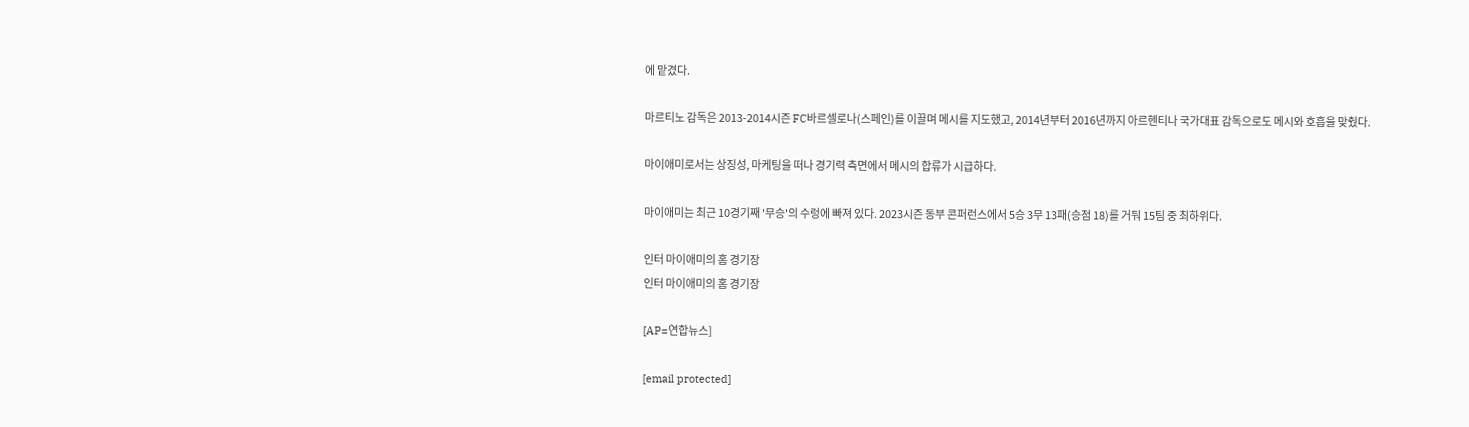에 맡겼다.

마르티노 감독은 2013-2014시즌 FC바르셀로나(스페인)를 이끌며 메시를 지도했고, 2014년부터 2016년까지 아르헨티나 국가대표 감독으로도 메시와 호흡을 맞췄다.

마이애미로서는 상징성, 마케팅을 떠나 경기력 측면에서 메시의 합류가 시급하다.

마이애미는 최근 10경기째 '무승'의 수렁에 빠져 있다. 2023시즌 동부 콘퍼런스에서 5승 3무 13패(승점 18)를 거둬 15팀 중 최하위다.

인터 마이애미의 홈 경기장
인터 마이애미의 홈 경기장

[AP=연합뉴스]

[email protected]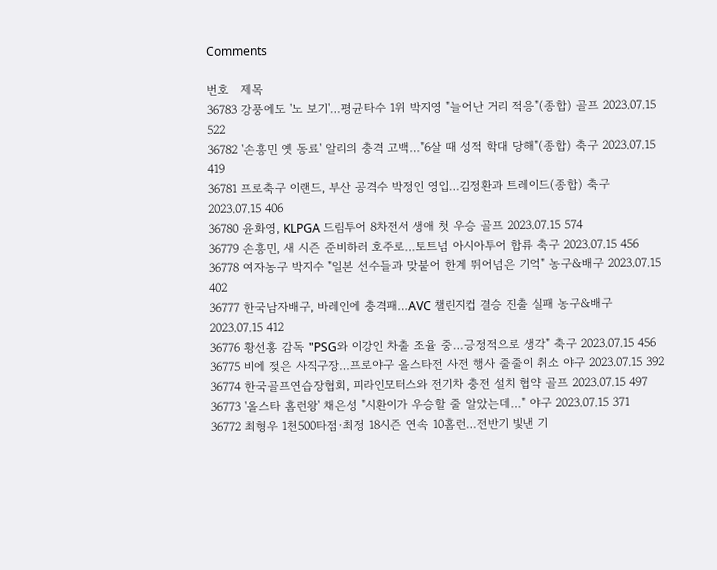Comments

번호   제목
36783 강풍에도 '노 보기'…평균타수 1위 박지영 "늘어난 거리 적응"(종합) 골프 2023.07.15 522
36782 '손흥민 옛 동료' 알리의 충격 고백…"6살 때 성적 학대 당해"(종합) 축구 2023.07.15 419
36781 프로축구 이랜드, 부산 공격수 박정인 영입…김정환과 트레이드(종합) 축구 2023.07.15 406
36780 윤화영, KLPGA 드림투어 8차전서 생애 첫 우승 골프 2023.07.15 574
36779 손흥민, 새 시즌 준비하러 호주로…토트넘 아시아투어 합류 축구 2023.07.15 456
36778 여자농구 박지수 "일본 선수들과 맞붙어 한계 뛰어넘은 기억" 농구&배구 2023.07.15 402
36777 한국남자배구, 바레인에 충격패…AVC 챌린지컵 결승 진출 실패 농구&배구 2023.07.15 412
36776 황선홍 감독 "PSG와 이강인 차출 조율 중…긍정적으로 생각" 축구 2023.07.15 456
36775 비에 젖은 사직구장…프로야구 올스타전 사전 행사 줄줄이 취소 야구 2023.07.15 392
36774 한국골프연습장협회, 피라인모터스와 전기차 충전 설치 협약 골프 2023.07.15 497
36773 '올스타 홈런왕' 채은성 "시환이가 우승할 줄 알았는데…" 야구 2023.07.15 371
36772 최형우 1천500타점·최정 18시즌 연속 10홈런…전반기 빛낸 기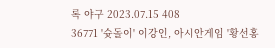록 야구 2023.07.15 408
36771 '슛돌이' 이강인, 아시안게임 '황선홍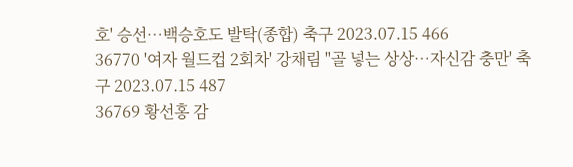호' 승선…백승호도 발탁(종합) 축구 2023.07.15 466
36770 '여자 월드컵 2회차' 강채림 "골 넣는 상상…자신감 충만' 축구 2023.07.15 487
36769 황선홍 감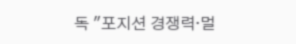독 "포지션 경쟁력·멀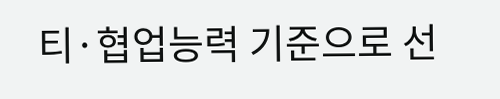티·협업능력 기준으로 선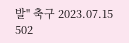발" 축구 2023.07.15 502